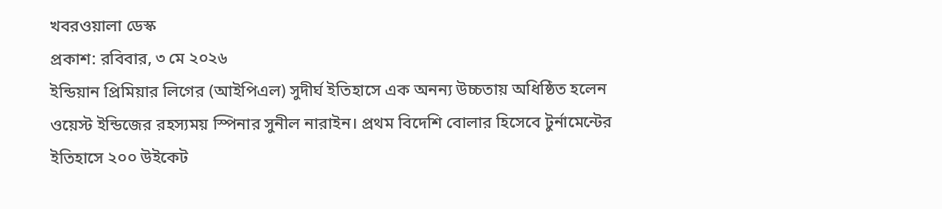খবরওয়ালা ডেস্ক
প্রকাশ: রবিবার, ৩ মে ২০২৬
ইন্ডিয়ান প্রিমিয়ার লিগের (আইপিএল) সুদীর্ঘ ইতিহাসে এক অনন্য উচ্চতায় অধিষ্ঠিত হলেন ওয়েস্ট ইন্ডিজের রহস্যময় স্পিনার সুনীল নারাইন। প্রথম বিদেশি বোলার হিসেবে টুর্নামেন্টের ইতিহাসে ২০০ উইকেট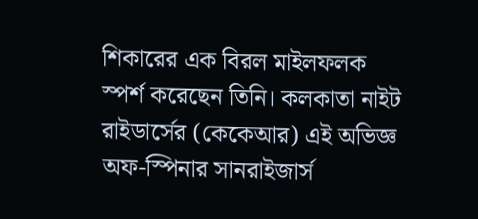শিকারের এক বিরল মাইলফলক স্পর্শ করেছেন তিনি। কলকাতা নাইট রাইডার্সের (কেকেআর) এই অভিজ্ঞ অফ-স্পিনার সানরাইজার্স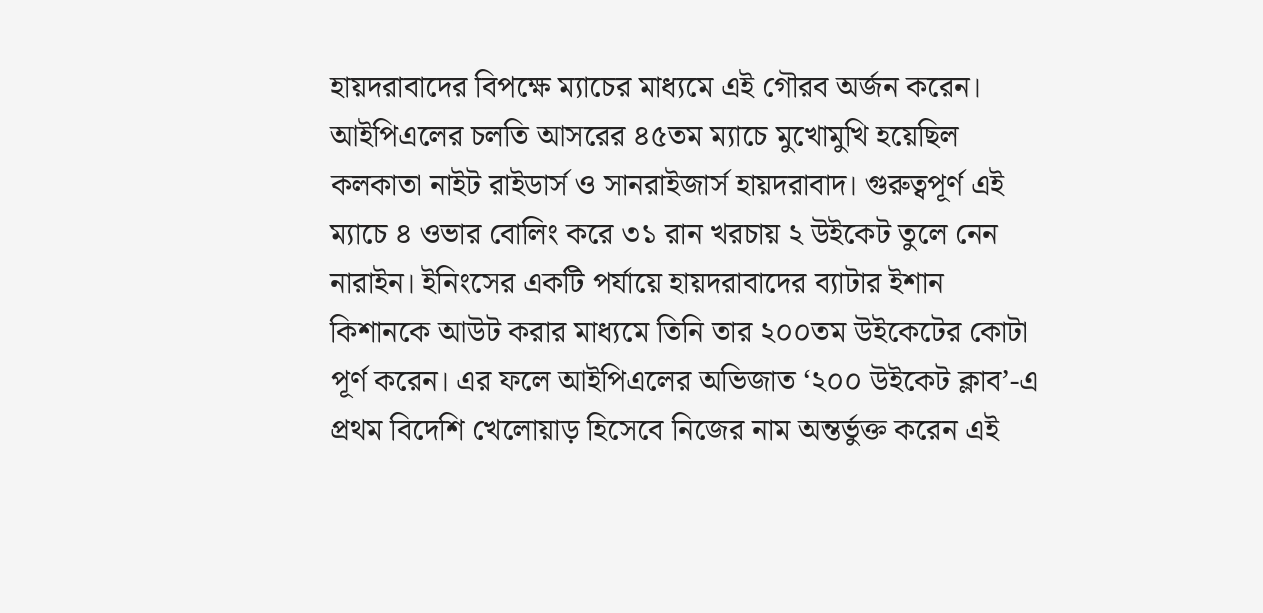হায়দরাবাদের বিপক্ষে ম্যাচের মাধ্যমে এই গৌরব অর্জন করেন।
আইপিএলের চলতি আসরের ৪৫তম ম্যাচে মুখোমুখি হয়েছিল কলকাতা নাইট রাইডার্স ও সানরাইজার্স হায়দরাবাদ। গুরুত্বপূর্ণ এই ম্যাচে ৪ ওভার বোলিং করে ৩১ রান খরচায় ২ উইকেট তুলে নেন নারাইন। ইনিংসের একটি পর্যায়ে হায়দরাবাদের ব্যাটার ইশান কিশানকে আউট করার মাধ্যমে তিনি তার ২০০তম উইকেটের কোটা পূর্ণ করেন। এর ফলে আইপিএলের অভিজাত ‘২০০ উইকেট ক্লাব’-এ প্রথম বিদেশি খেলোয়াড় হিসেবে নিজের নাম অন্তর্ভুক্ত করেন এই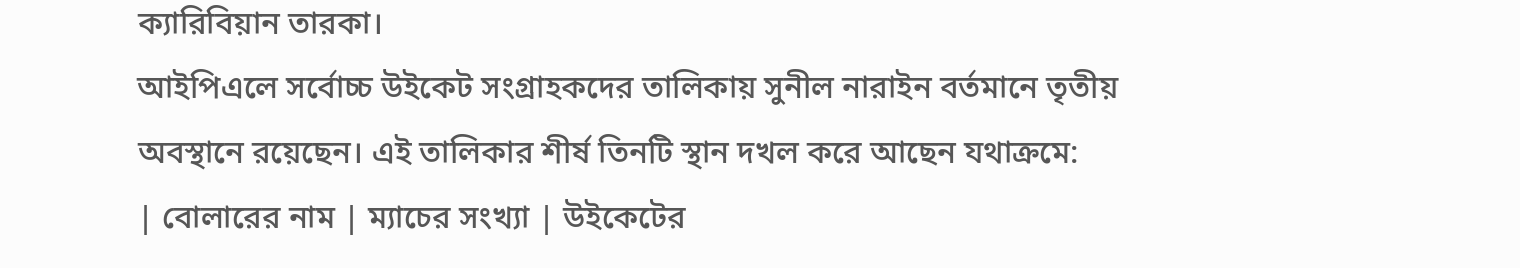ক্যারিবিয়ান তারকা।
আইপিএলে সর্বোচ্চ উইকেট সংগ্রাহকদের তালিকায় সুনীল নারাইন বর্তমানে তৃতীয় অবস্থানে রয়েছেন। এই তালিকার শীর্ষ তিনটি স্থান দখল করে আছেন যথাক্রমে:
| বোলারের নাম | ম্যাচের সংখ্যা | উইকেটের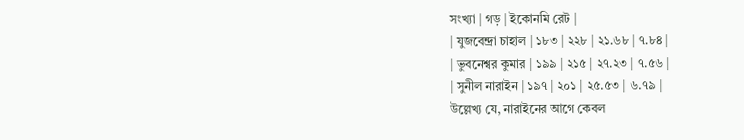সংখ্যা | গড় | ইকোনমি রেট |
| যুজবেন্দ্রা চাহাল | ১৮৩ | ২২৮ | ২১.৬৮ | ৭.৮৪ |
| ভুবনেশ্বর কুমার | ১৯৯ | ২১৫ | ২৭.২৩ | ৭.৫৬ |
| সুনীল নারাইন | ১৯৭ | ২০১ | ২৫.৫৩ | ৬.৭৯ |
উল্লেখ্য যে, নারাইনের আগে কেবল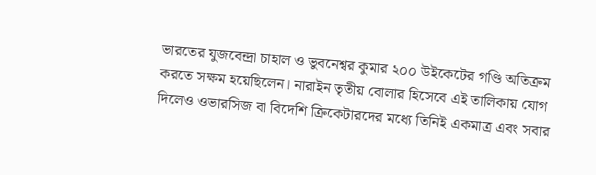ভারতের যুজবেন্দ্রা চাহাল ও ভুবনেশ্বর কুমার ২০০ উইকেটের গণ্ডি অতিক্রম করতে সক্ষম হয়েছিলেন। নারাইন তৃতীয় বোলার হিসেবে এই তালিকায় যোগ দিলেও ওভারসিজ বা বিদেশি ক্রিকেটারদের মধ্যে তিনিই একমাত্র এবং সবার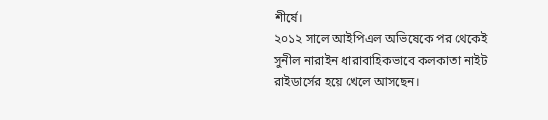শীর্ষে।
২০১২ সালে আইপিএল অভিষেকে পর থেকেই সুনীল নারাইন ধারাবাহিকভাবে কলকাতা নাইট রাইডার্সের হয়ে খেলে আসছেন।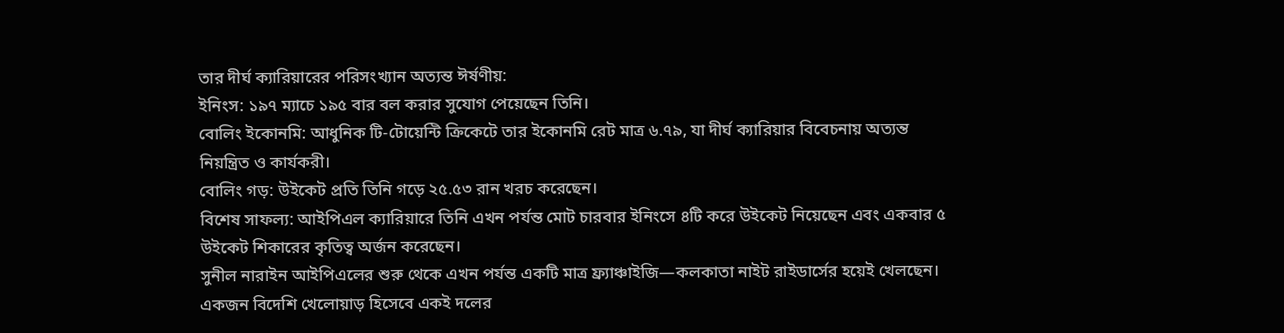তার দীর্ঘ ক্যারিয়ারের পরিসংখ্যান অত্যন্ত ঈর্ষণীয়:
ইনিংস: ১৯৭ ম্যাচে ১৯৫ বার বল করার সুযোগ পেয়েছেন তিনি।
বোলিং ইকোনমি: আধুনিক টি-টোয়েন্টি ক্রিকেটে তার ইকোনমি রেট মাত্র ৬.৭৯, যা দীর্ঘ ক্যারিয়ার বিবেচনায় অত্যন্ত নিয়ন্ত্রিত ও কার্যকরী।
বোলিং গড়: উইকেট প্রতি তিনি গড়ে ২৫.৫৩ রান খরচ করেছেন।
বিশেষ সাফল্য: আইপিএল ক্যারিয়ারে তিনি এখন পর্যন্ত মোট চারবার ইনিংসে ৪টি করে উইকেট নিয়েছেন এবং একবার ৫ উইকেট শিকারের কৃতিত্ব অর্জন করেছেন।
সুনীল নারাইন আইপিএলের শুরু থেকে এখন পর্যন্ত একটি মাত্র ফ্র্যাঞ্চাইজি—কলকাতা নাইট রাইডার্সের হয়েই খেলছেন। একজন বিদেশি খেলোয়াড় হিসেবে একই দলের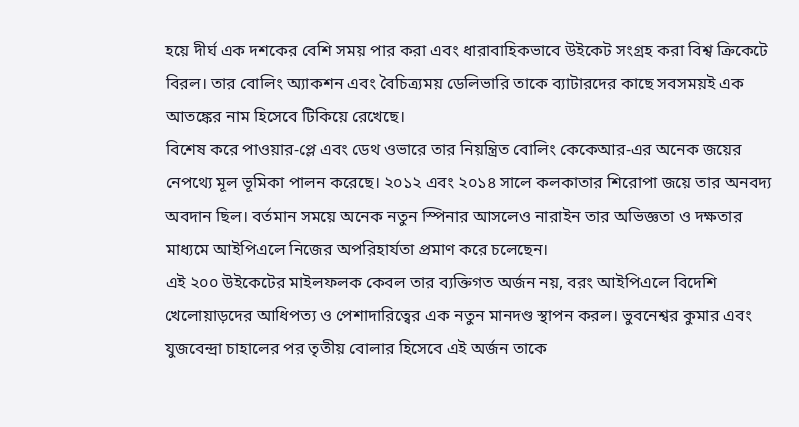হয়ে দীর্ঘ এক দশকের বেশি সময় পার করা এবং ধারাবাহিকভাবে উইকেট সংগ্রহ করা বিশ্ব ক্রিকেটে বিরল। তার বোলিং অ্যাকশন এবং বৈচিত্র্যময় ডেলিভারি তাকে ব্যাটারদের কাছে সবসময়ই এক আতঙ্কের নাম হিসেবে টিকিয়ে রেখেছে।
বিশেষ করে পাওয়ার-প্লে এবং ডেথ ওভারে তার নিয়ন্ত্রিত বোলিং কেকেআর-এর অনেক জয়ের নেপথ্যে মূল ভূমিকা পালন করেছে। ২০১২ এবং ২০১৪ সালে কলকাতার শিরোপা জয়ে তার অনবদ্য অবদান ছিল। বর্তমান সময়ে অনেক নতুন স্পিনার আসলেও নারাইন তার অভিজ্ঞতা ও দক্ষতার মাধ্যমে আইপিএলে নিজের অপরিহার্যতা প্রমাণ করে চলেছেন।
এই ২০০ উইকেটের মাইলফলক কেবল তার ব্যক্তিগত অর্জন নয়, বরং আইপিএলে বিদেশি খেলোয়াড়দের আধিপত্য ও পেশাদারিত্বের এক নতুন মানদণ্ড স্থাপন করল। ভুবনেশ্বর কুমার এবং যুজবেন্দ্রা চাহালের পর তৃতীয় বোলার হিসেবে এই অর্জন তাকে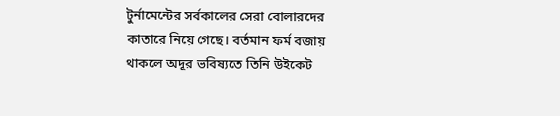টুর্নামেন্টের সর্বকালের সেরা বোলারদের কাতারে নিয়ে গেছে। বর্তমান ফর্ম বজায় থাকলে অদূর ভবিষ্যতে তিনি উইকেট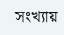সংখ্যায়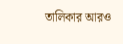তালিকার আরও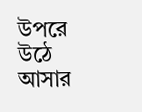উপরে উঠে আসার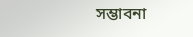সম্ভাবনা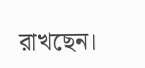রাখছেন।